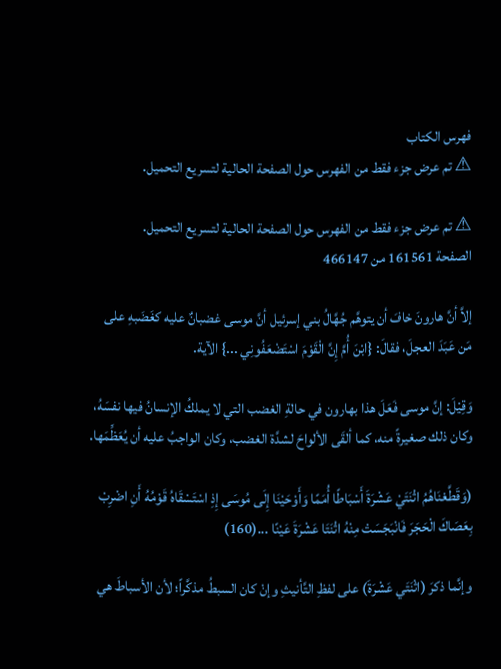فهرس الكتاب
⚠ تم عرض جزء فقط من الفهرس حول الصفحة الحالية لتسريع التحميل.

⚠ تم عرض جزء فقط من الفهرس حول الصفحة الحالية لتسريع التحميل.
الصفحة 161561 من 466147

إلاَّ أنَّ هارونَ خافَ أن يتوهَّم جُهَّالُ بني إسرئيل أنَّ موسى غضبانٌ عليه كغَضَبهِ على مَن عَبَدَ العجلَ، فقالَ: {ابْنَ أُمَّ إِنَّ الْقَوْمَ اسْتَضْعَفُونِي ...} الآية.

وَقِيْلَ: إنَّ موسى فَعَلَ هذا بهارون في حالةِ الغضب التي لا يملكُ الإنسانُ فيها نفسَهُ، وكان ذلك صغيرةً منه، كما ألقَى الألواحَ لشدَّة الغضب، وكان الواجبُ عليه أن يُعَظِّمَها.

(وَقَطَّعْنَاهُمُ اثْنَتَيْ عَشْرَةَ أَسْبَاطًا أُمَمًا وَأَوْحَيْنَا إِلَى مُوسَى إِذِ اسْتَسْقَاهُ قَوْمُهُ أَنِ اضْرِبْ بِعَصَاكَ الْحَجَرَ فَانْبَجَسَتْ مِنْهُ اثْنَتَا عَشْرَةَ عَيْنًا ...(160)

وإنَّما ذكرَ (اثْنَتَي عَشْرَةَ) على لفظِ التَّأنيثِ وإنْ كان السبطُ مذكَّراً؛ لأن الأسباطَ هي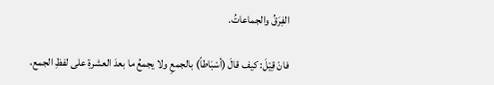الفِرَقُ والجماعاتُ.

فانْ قِيْلَ: كيف قالَ (أسْبَاطاً) بالجمعِ ولا يجمعُ ما بعدَ العشرةِ على لفظِ الجمع،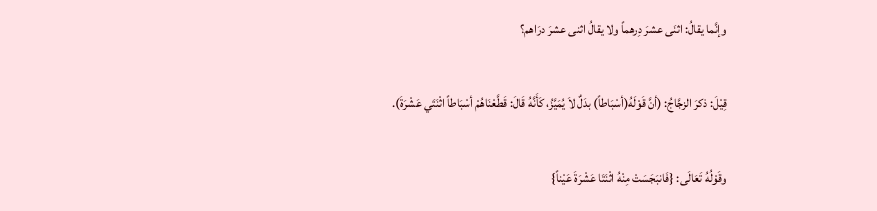وإنَّما يقالُ: اثنَى عشرَ دِرهماً ولا يقالُ اثنى عشرَ درَاهم؟

قِيْلَ: ذكرَ الزجَّاجُ: (أنَّ قَوْلَهُ(أسْبَاطاً) بدَلٌ لاَ يُمَيَّزُ، كَأَنَّهُ قَالَ: قَطَّعْنَاهُمْ أسْبَاطاً اثْنَتَي عَشْرَةَ).

وقَوْلُهُ تَعَالَى: {فَانبَجَسَتْ مِنْهُ اثْنَتَا عَشْرَةَ عَيْناً}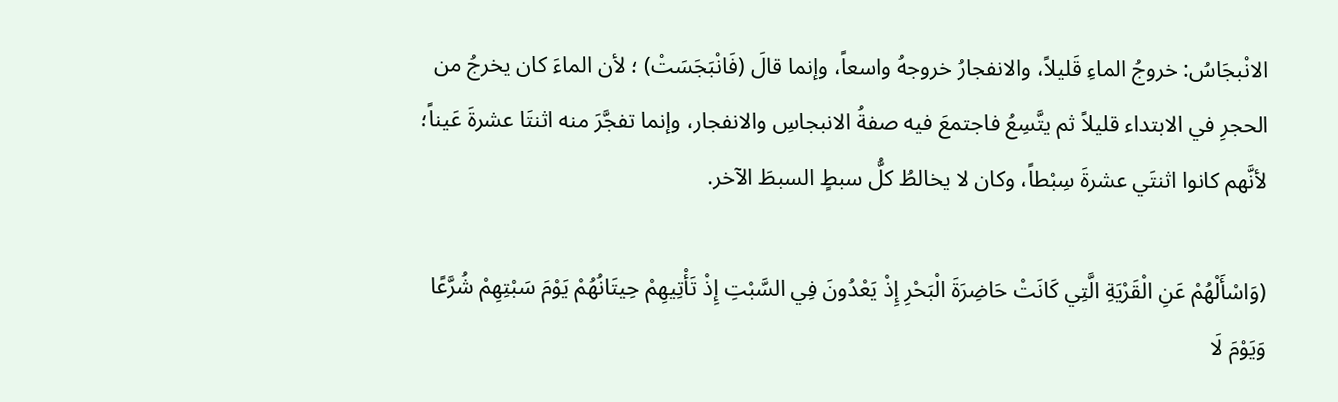الانْبجَاسُ: خروجُ الماءِ قَليلاً، والانفجارُ خروجهُ واسعاً، وإنما قالَ (فَانْبَجَسَتْ) ؛ لأن الماءَ كان يخرجُ من الحجرِ في الابتداء قليلاً ثم يتَّسِعُ فاجتمعَ فيه صفةُ الانبجاسِ والانفجار، وإنما تفجَّرَ منه اثنتَا عشرةَ عَيناً؛ لأنَّهم كانوا اثنتَي عشرةَ سِبْطاً، وكان لا يخالطُ كلُّ سبطٍ السبطَ الآخر.

(وَاسْأَلْهُمْ عَنِ الْقَرْيَةِ الَّتِي كَانَتْ حَاضِرَةَ الْبَحْرِ إِذْ يَعْدُونَ فِي السَّبْتِ إِذْ تَأْتِيهِمْ حِيتَانُهُمْ يَوْمَ سَبْتِهِمْ شُرَّعًا وَيَوْمَ لَا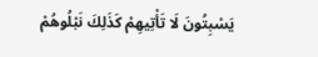يَسْبِتُونَ لَا تَأْتِيهِمْ كَذَلِكَ نَبْلُوهُمْ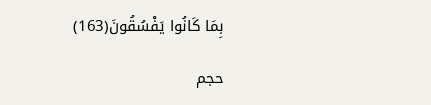بِمَا كَانُوا يَفْسُقُونَ(163)

حجم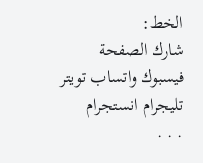الخط:
شارك الصفحة
فيسبوك واتساب تويتر تليجرام انستجرام
. . .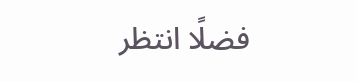فضلًا انتظر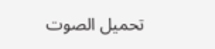تحميل الصوت